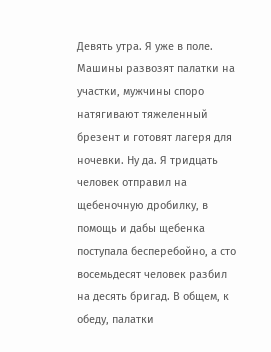Девять утра. Я уже в поле. Машины развозят палатки на участки, мужчины споро натягивают тяжеленный брезент и готовят лагеря для ночевки. Ну да. Я тридцать человек отправил на щебеночную дробилку, в помощь и дабы щебенка поступала бесперебойно, а сто восемьдесят человек разбил на десять бригад. В общем, к обеду, палатки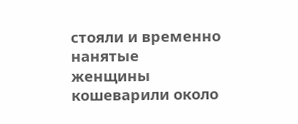стояли и временно нанятые женщины кошеварили около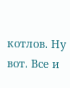котлов. Ну вот. Все и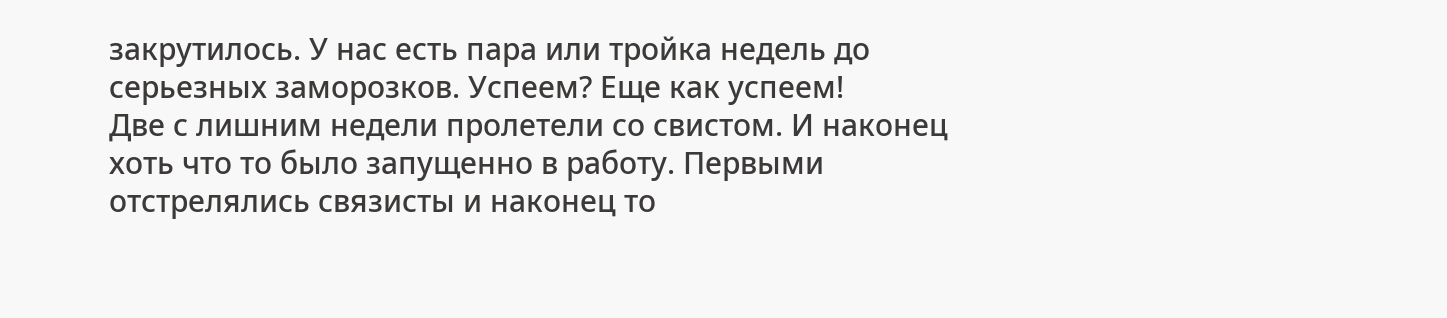закрутилось. У нас есть пара или тройка недель до серьезных заморозков. Успеем? Еще как успеем!
Две с лишним недели пролетели со свистом. И наконец хоть что то было запущенно в работу. Первыми отстрелялись связисты и наконец то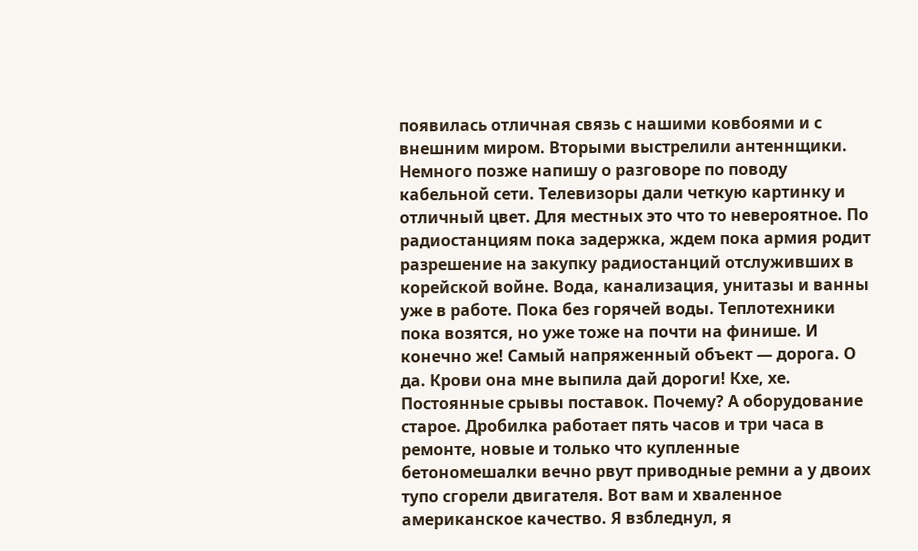появилась отличная связь с нашими ковбоями и с внешним миром. Вторыми выстрелили антеннщики. Немного позже напишу о разговоре по поводу кабельной сети. Телевизоры дали четкую картинку и отличный цвет. Для местных это что то невероятное. По радиостанциям пока задержка, ждем пока армия родит разрешение на закупку радиостанций отслуживших в корейской войне. Вода, канализация, унитазы и ванны уже в работе. Пока без горячей воды. Теплотехники пока возятся, но уже тоже на почти на финише. И конечно же! Самый напряженный объект — дорога. О да. Крови она мне выпила дай дороги! Кхе, хе. Постоянные срывы поставок. Почему? А оборудование старое. Дробилка работает пять часов и три часа в ремонте, новые и только что купленные бетономешалки вечно рвут приводные ремни а у двоих тупо сгорели двигателя. Вот вам и хваленное американское качество. Я взбледнул, я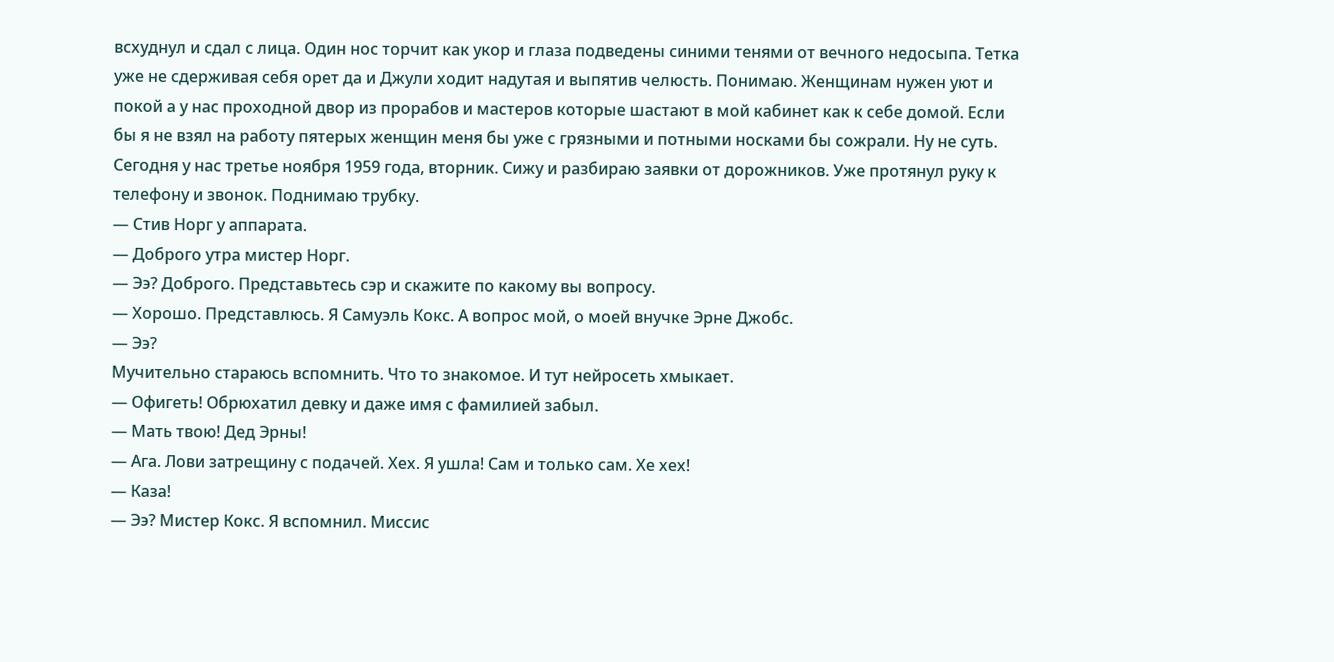всхуднул и сдал с лица. Один нос торчит как укор и глаза подведены синими тенями от вечного недосыпа. Тетка уже не сдерживая себя орет да и Джули ходит надутая и выпятив челюсть. Понимаю. Женщинам нужен уют и покой а у нас проходной двор из прорабов и мастеров которые шастают в мой кабинет как к себе домой. Если бы я не взял на работу пятерых женщин меня бы уже с грязными и потными носками бы сожрали. Ну не суть.
Сегодня у нас третье ноября 1959 года, вторник. Сижу и разбираю заявки от дорожников. Уже протянул руку к телефону и звонок. Поднимаю трубку.
— Стив Норг у аппарата.
— Доброго утра мистер Норг.
— Ээ? Доброго. Представьтесь сэр и скажите по какому вы вопросу.
— Хорошо. Представлюсь. Я Самуэль Кокс. А вопрос мой, о моей внучке Эрне Джобс.
— Ээ?
Мучительно стараюсь вспомнить. Что то знакомое. И тут нейросеть хмыкает.
— Офигеть! Обрюхатил девку и даже имя с фамилией забыл.
— Мать твою! Дед Эрны!
— Ага. Лови затрещину с подачей. Хех. Я ушла! Сам и только сам. Хе хех!
— Каза!
— Ээ? Мистер Кокс. Я вспомнил. Миссис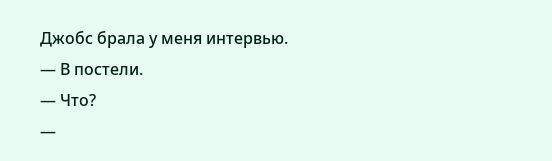Джобс брала у меня интервью.
— В постели.
— Что?
—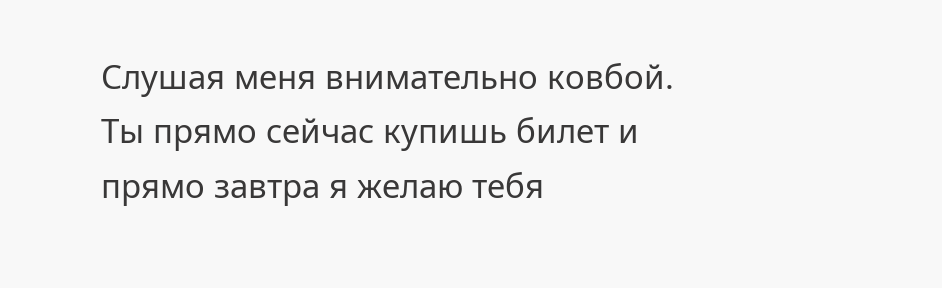Слушая меня внимательно ковбой. Ты прямо сейчас купишь билет и прямо завтра я желаю тебя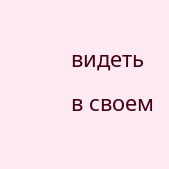видеть в своем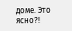доме. Это ясно?!